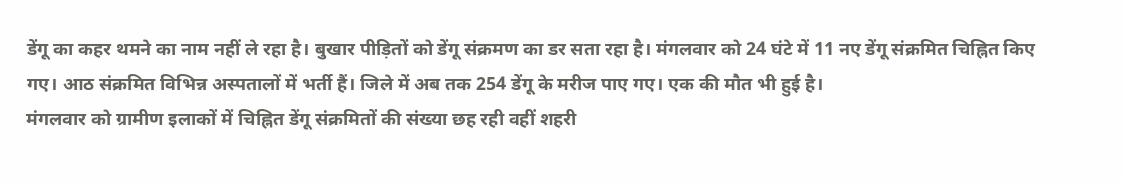डेंगू का कहर थमने का नाम नहीं ले रहा है। बुखार पीड़ितों को डेंगू संक्रमण का डर सता रहा है। मंगलवार को 24 घंटे में 11 नए डेंगू संक्रमित चिह्नित किए गए। आठ संक्रमित विभिन्न अस्पतालों में भर्ती हैं। जिले में अब तक 254 डेंगू के मरीज पाए गए। एक की मौत भी हुई है।
मंगलवार को ग्रामीण इलाकों में चिह्नित डेंगू संक्रमितों की संख्या छह रही वहीं शहरी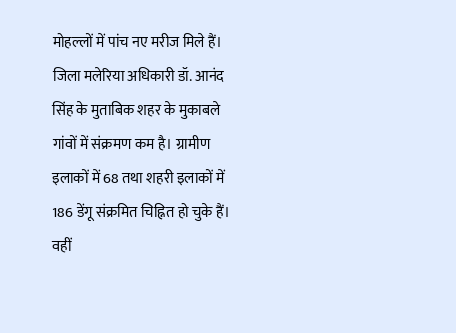मोहल्लों में पांच नए मरीज मिले हैं। जिला मलेरिया अधिकारी डॉ. आनंद सिंह के मुताबिक शहर के मुकाबले गांवों में संक्रमण कम है। ग्रामीण इलाकों में 68 तथा शहरी इलाकों में 186 डेंगू संक्रमित चिह्नित हो चुके हैं। वहीं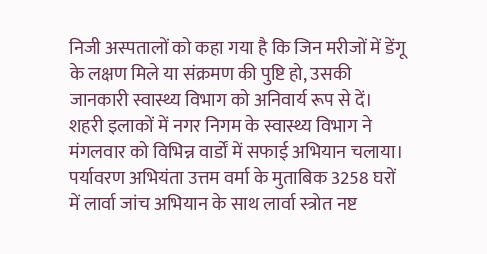निजी अस्पतालों को कहा गया है कि जिन मरीजों में डेंगू के लक्षण मिले या संक्रमण की पुष्टि हो, उसकी जानकारी स्वास्थ्य विभाग को अनिवार्य रूप से दें।
शहरी इलाकों में नगर निगम के स्वास्थ्य विभाग ने मंगलवार को विभिन्न वार्डों में सफाई अभियान चलाया। पर्यावरण अभियंता उत्तम वर्मा के मुताबिक 3258 घरों में लार्वा जांच अभियान के साथ लार्वा स्त्रोत नष्ट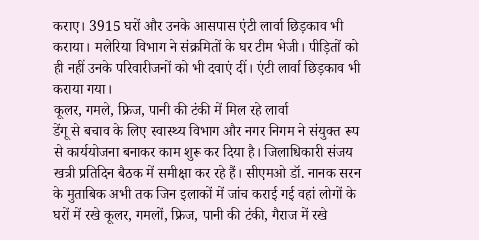कराए। 3915 घरों और उनके आसपास एंटी लार्वा छिड़काव भी कराया। मलेरिया विभाग ने संक्रमितों के घर टीम भेजी। पीड़ितों को ही नहीं उनके परिवारीजनों को भी दवाएं दीं। एंटी लार्वा छिड़काव भी कराया गया।
कूलर, गमले, फ्रिज, पानी की टंकी में मिल रहे लार्वा
डेंगू से बचाव के लिए स्वास्थ्य विभाग और नगर निगम ने संयुक्त रूप से कार्ययोजना बनाकर काम शुरू कर दिया है। जिलाधिकारी संजय खत्री प्रतिदिन बैठक में समीक्षा कर रहे हैं। सीएमओ डॉ. नानक सरन के मुताबिक अभी तक जिन इलाकों में जांच कराई गई वहां लोगों के घरों में रखे कूलर, गमलों, फ्रिज, पानी की टंकी, गैराज में रखे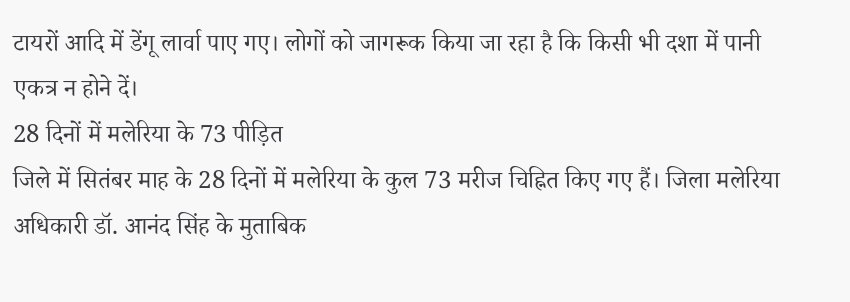टायरों आदि में डेंगू लार्वा पाए गए। लोगों को जागरूक किया जा रहा है कि किसी भी दशा में पानी एकत्र न होने दें।
28 दिनों में मलेरिया के 73 पीड़ित
जिले में सितंबर माह के 28 दिनों में मलेरिया के कुल 73 मरीज चिह्नित किए गए हैं। जिला मलेरिया अधिकारी डॉ. आनंद सिंह के मुताबिक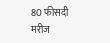80 फीसदी मरीज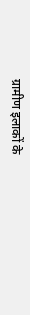ग्रामीण इलाकों के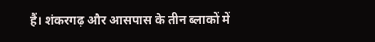हैं। शंकरगढ़ और आसपास के तीन ब्लाकों में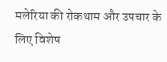मलेरिया की रोकथाम और उपचार के लिए विशेष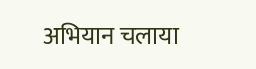अभियान चलाया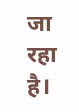जा रहा है।